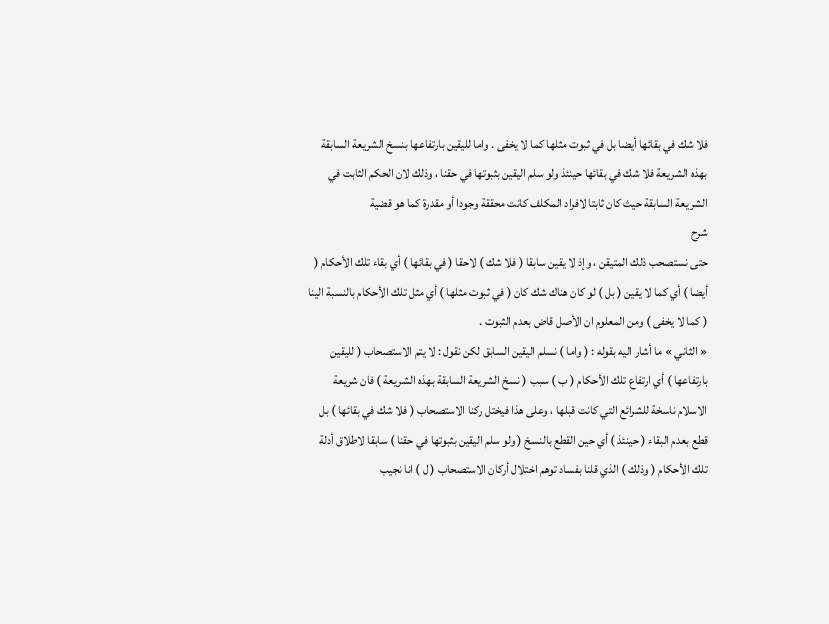فلا شك في بقائها أيضا بل في ثبوت مثلها كما لا يخفى . واما لليقين بارتفاعها بنسخ الشريعة السابقة بهذه الشريعة فلا شك في بقائها حينئذ ولو سلم اليقين بثبوتها في حقنا ، وذلك لان الحكم الثابت في الشريعة السابقة حيث كان ثابتا لافراد المكلف كانت محققة وجودا أو مقدرة كما هو قضية
شرح
حتى نستصحب ذلك المتيقن ، وإذ لا يقين سابقا ( فلا شك ) لاحقا ( في بقائها ) أي بقاء تلك الأحكام ( أيضا ) أي كما لا يقين ( بل ) لو كان هناك شك كان ( في ثبوت مثلها ) أي مثل تلك الأحكام بالنسبة الينا ( كما لا يخفى ) ومن المعلوم ان الأصل قاض بعدم الثبوت .
« الثاني » ما أشار اليه بقوله : ( واما ) نسلم اليقين السابق لكن نقول : لا يتم الاستصحاب ( لليقين بارتفاعها ) أي ارتفاع تلك الأحكام ( ب ) سبب ( نسخ الشريعة السابقة بهذه الشريعة ) فان شريعة الاسلام ناسخة للشرائع التي كانت قبلها ، وعلى هذا فيختل ركنا الاستصحاب ( فلا شك في بقائها ) بل قطع بعدم البقاء ( حينئذ ) أي حين القطع بالنسخ ( ولو سلم اليقين بثبوتها في حقنا ) سابقا لاطلاق أدلة تلك الأحكام ( وذلك ) الذي قلنا بفساد توهم اختلال أركان الاستصحاب ( ل ) انا نجيب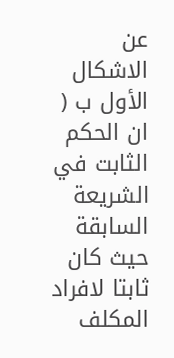عن الاشكال الأول ب ( ان الحكم الثابت في الشريعة السابقة حيث كان ثابتا لافراد المكلف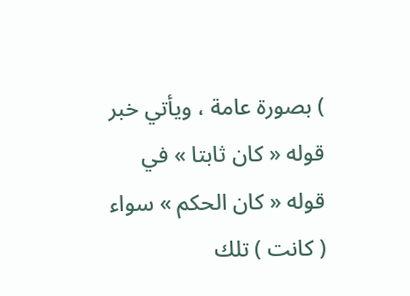) بصورة عامة ، ويأتي خبر قوله « كان ثابتا » في قوله « كان الحكم » سواء ( كانت ) تلك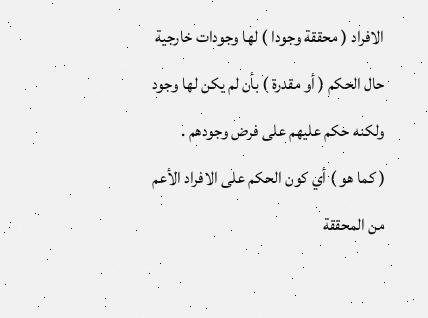الافراد ( محققة وجودا ) لها وجودات خارجية حال الحكم ( أو مقدرة ) بأن لم يكن لها وجود ولكنه حكم عليهم على فرض وجودهم .
( كما هو ) أي كون الحكم على الافراد الأعم من المحققة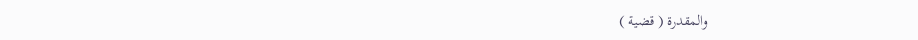والمقدرة ( قضية )